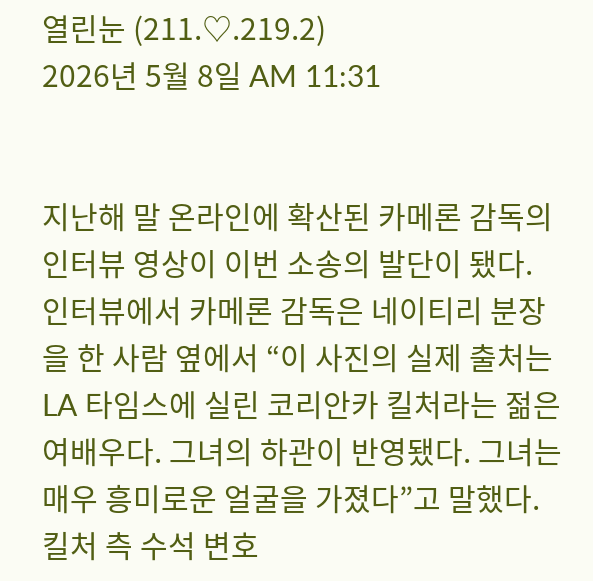열린눈 (211.♡.219.2)
2026년 5월 8일 AM 11:31


지난해 말 온라인에 확산된 카메론 감독의 인터뷰 영상이 이번 소송의 발단이 됐다. 인터뷰에서 카메론 감독은 네이티리 분장을 한 사람 옆에서 “이 사진의 실제 출처는 LA 타임스에 실린 코리안카 킬처라는 젊은 여배우다. 그녀의 하관이 반영됐다. 그녀는 매우 흥미로운 얼굴을 가졌다”고 말했다.
킬처 측 수석 변호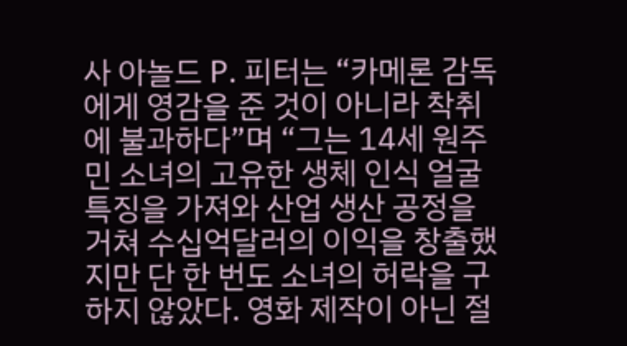사 아놀드 P. 피터는 “카메론 감독에게 영감을 준 것이 아니라 착취에 불과하다”며 “그는 14세 원주민 소녀의 고유한 생체 인식 얼굴 특징을 가져와 산업 생산 공정을 거쳐 수십억달러의 이익을 창출했지만 단 한 번도 소녀의 허락을 구하지 않았다. 영화 제작이 아닌 절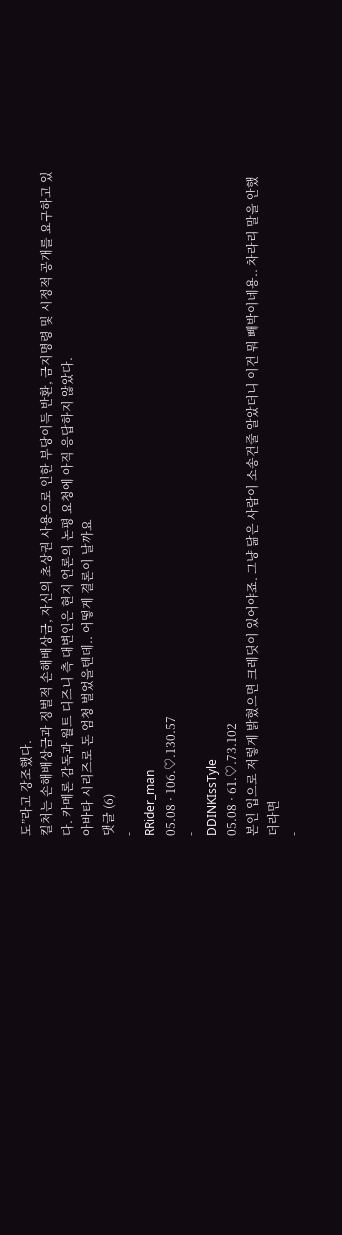도”라고 강조했다.
킬처는 손해배상금과 징벌적 손해배상금, 자신의 초상권 사용으로 인한 부당이득 반환, 금지명령 및 시정적 공개를 요구하고 있다. 카메론 감독과 월트 디즈니 측 대변인은 현지 언론의 논평 요청에 아직 응답하지 않았다.
아바타 시리즈로 돈 엄청 벌었을텐데.. 어떻게 결론이 날까요
댓글 (6)
-
RRider_man
05.08 · 106.♡.130.57
-
DDINKIssTyle
05.08 · 61.♡.73.102
본인 입으로 저렇게 밝혔으면 크레딧이 있어야죠. 그냥 닮은 사람이 소송건줄 알았더니 이건 뭐 빼박이네용.. 차라리 말을 안했더라면
-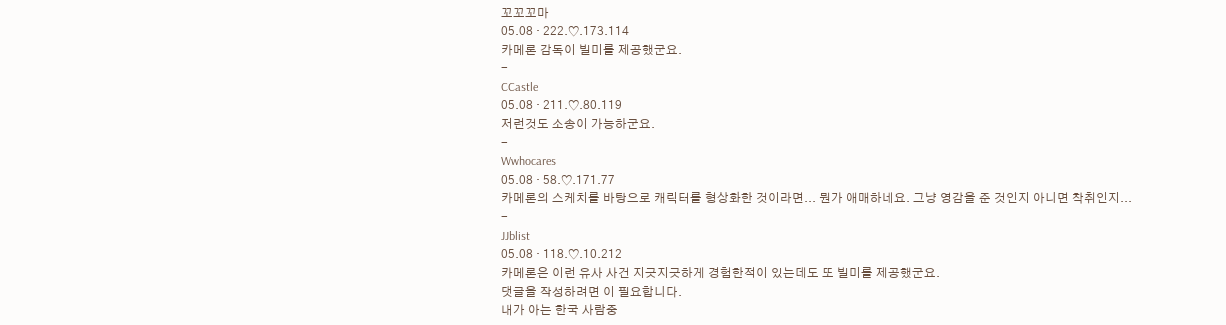꼬꼬꼬마
05.08 · 222.♡.173.114
카메론 감독이 빌미를 제공했군요.
-
CCastle
05.08 · 211.♡.80.119
저런것도 소송이 가능하군요.
-
Wwhocares
05.08 · 58.♡.171.77
카메론의 스케치를 바탕으로 캐릭터를 형상화한 것이라면... 뭔가 애매하네요. 그냥 영감을 준 것인지 아니면 착취인지...
-
JJblist
05.08 · 118.♡.10.212
카메론은 이런 유사 사건 지긋지긋하게 경험한적이 있는데도 또 빌미를 제공했군요.
댓글을 작성하려면 이 필요합니다.
내가 아는 한국 사람중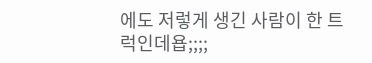에도 저렇게 생긴 사람이 한 트럭인데욥;;;;